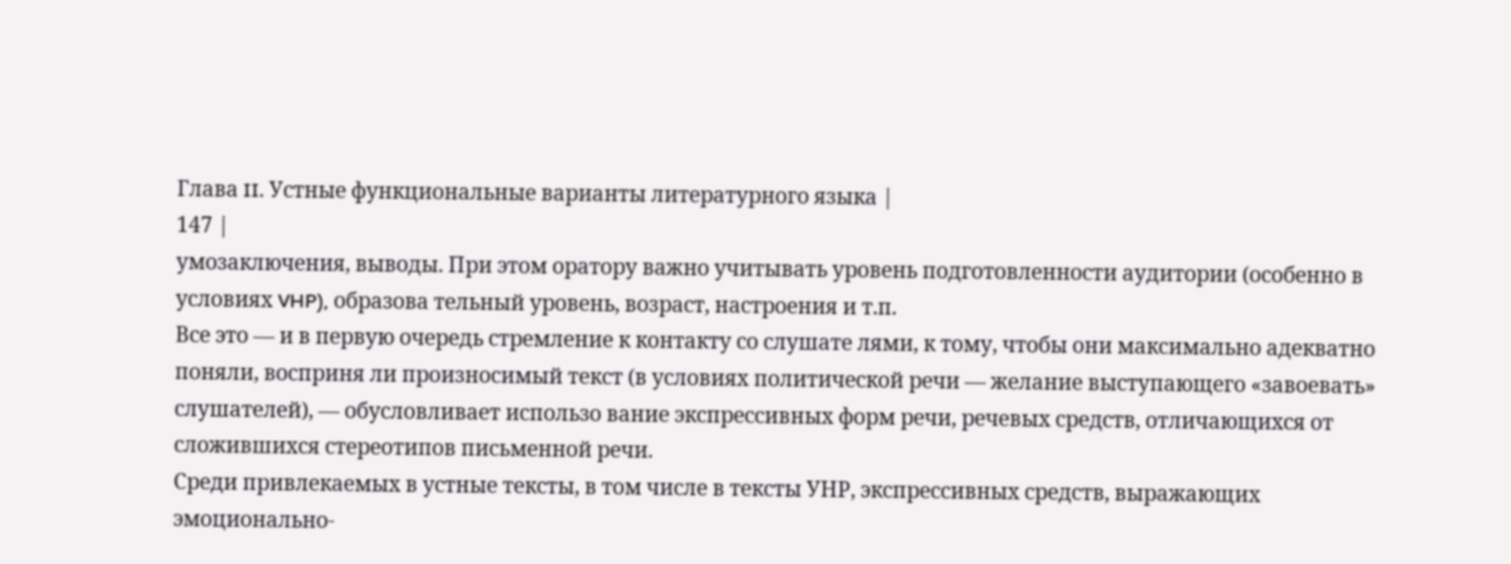Глава II. Устные функциональные варианты литературного языка |
147 |
умозаключения, выводы. При этом оратору важно учитывать уровень подготовленности аудитории (особенно в условиях VHP), образова тельный уровень, возраст, настроения и т.п.
Все это — и в первую очередь стремление к контакту со слушате лями, к тому, чтобы они максимально адекватно поняли, восприня ли произносимый текст (в условиях политической речи — желание выступающего «завоевать» слушателей), — обусловливает использо вание экспрессивных форм речи, речевых средств, отличающихся от сложившихся стереотипов письменной речи.
Среди привлекаемых в устные тексты, в том числе в тексты УНР, экспрессивных средств, выражающих эмоционально-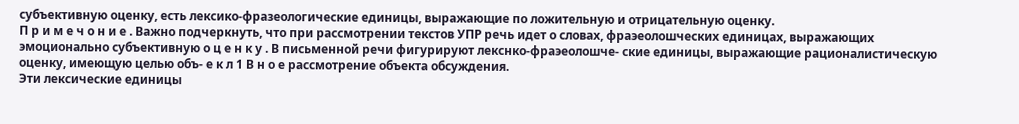субъективную оценку, есть лексико-фразеологические единицы, выражающие по ложительную и отрицательную оценку.
П р и м е ч о н и е . Важно подчеркнуть, что при рассмотрении текстов УПР речь идет о словах, фраэеолошческих единицах, выражающих эмоционально субъективную о ц е н к у . В письменной речи фигурируют лекснко-фраэеолошче- ские единицы, выражающие рационалистическую оценку, имеющую целью объ- е к л 1 В н о е рассмотрение объекта обсуждения.
Эти лексические единицы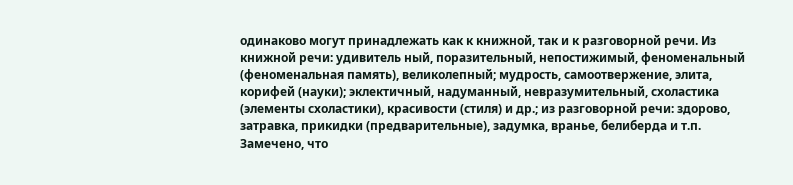одинаково могут принадлежать как к книжной, так и к разговорной речи. Из книжной речи: удивитель ный, поразительный, непостижимый, феноменальный (феноменальная память), великолепный; мудрость, самоотвержение, элита, корифей (науки); эклектичный, надуманный, невразумительный, схоластика (элементы схоластики), красивости (стиля) и др.; из разговорной речи: здорово, затравка, прикидки (предварительные), задумка, вранье, белиберда и т.п.
Замечено, что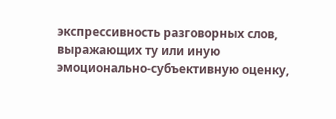экспрессивность разговорных слов, выражающих ту или иную эмоционально-субъективную оценку,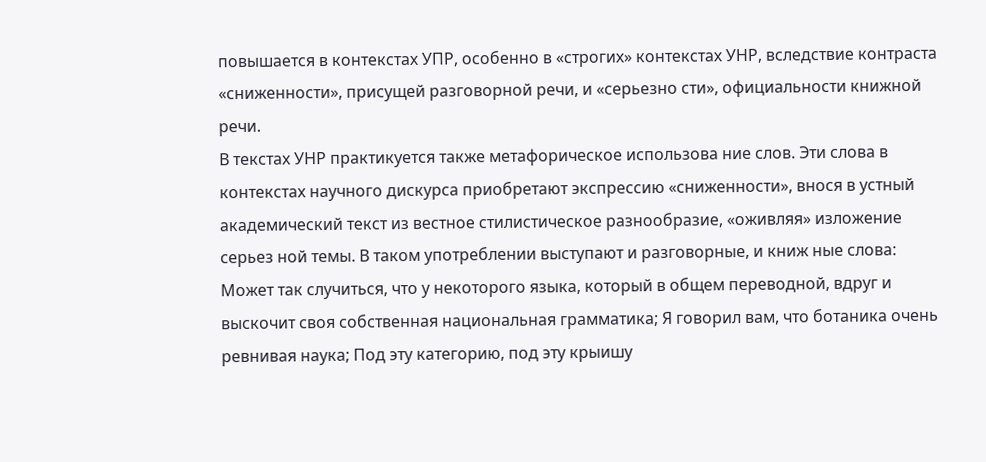повышается в контекстах УПР, особенно в «строгих» контекстах УНР, вследствие контраста «сниженности», присущей разговорной речи, и «серьезно сти», официальности книжной речи.
В текстах УНР практикуется также метафорическое использова ние слов. Эти слова в контекстах научного дискурса приобретают экспрессию «сниженности», внося в устный академический текст из вестное стилистическое разнообразие, «оживляя» изложение серьез ной темы. В таком употреблении выступают и разговорные, и книж ные слова: Может так случиться, что у некоторого языка, который в общем переводной, вдруг и выскочит своя собственная национальная грамматика; Я говорил вам, что ботаника очень ревнивая наука; Под эту категорию, под эту крыишу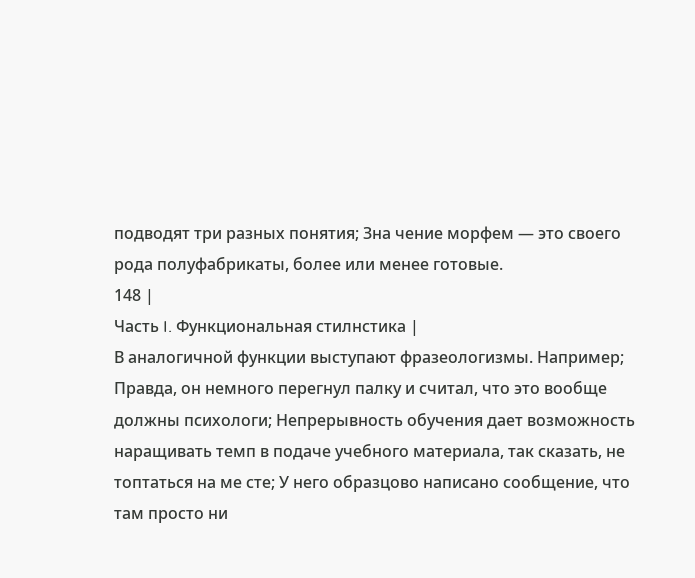подводят три разных понятия; Зна чение морфем — это своего рода полуфабрикаты, более или менее готовые.
148 |
Часть I. Функциональная стилнстика |
В аналогичной функции выступают фразеологизмы. Например;
Правда, он немного перегнул палку и считал, что это вообще должны психологи; Непрерывность обучения дает возможность наращивать темп в подаче учебного материала, так сказать, не топтаться на ме сте; У него образцово написано сообщение, что там просто ни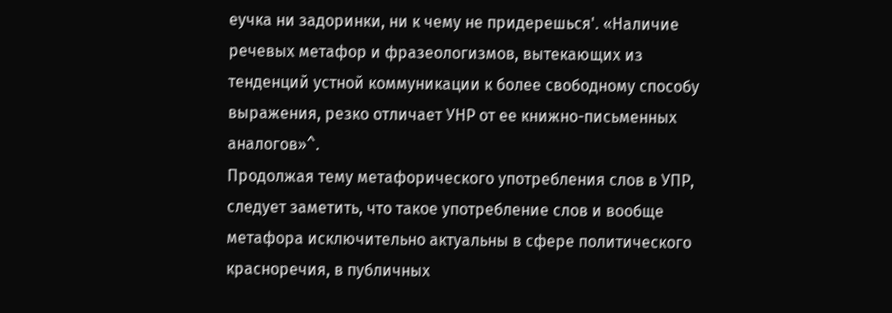еучка ни задоринки, ни к чему не придерешься'. «Наличие речевых метафор и фразеологизмов, вытекающих из тенденций устной коммуникации к более свободному способу выражения, резко отличает УНР от ее книжно-письменных аналогов»^.
Продолжая тему метафорического употребления слов в УПР, следует заметить, что такое употребление слов и вообще метафора исключительно актуальны в сфере политического красноречия, в публичных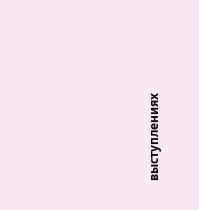выступлениях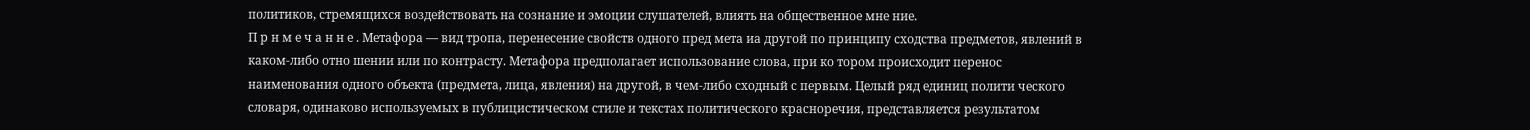политиков, стремящихся воздействовать на сознание и эмоции слушателей, влиять на общественное мне ние.
П р н м е ч а н н е . Метафора — вид тропа, перенесение свойств одного пред мета иа другой по принципу сходства предметов, явлений в каком-либо отно шении или по контрасту. Метафора предполагает использование слова, при ко тором происходит перенос наименования одного объекта (предмета, лица, явления) на другой, в чем-либо сходный с первым. Целый ряд единиц полити ческого словаря, одинаково используемых в публицистическом стиле и текстах политического красноречия, представляется результатом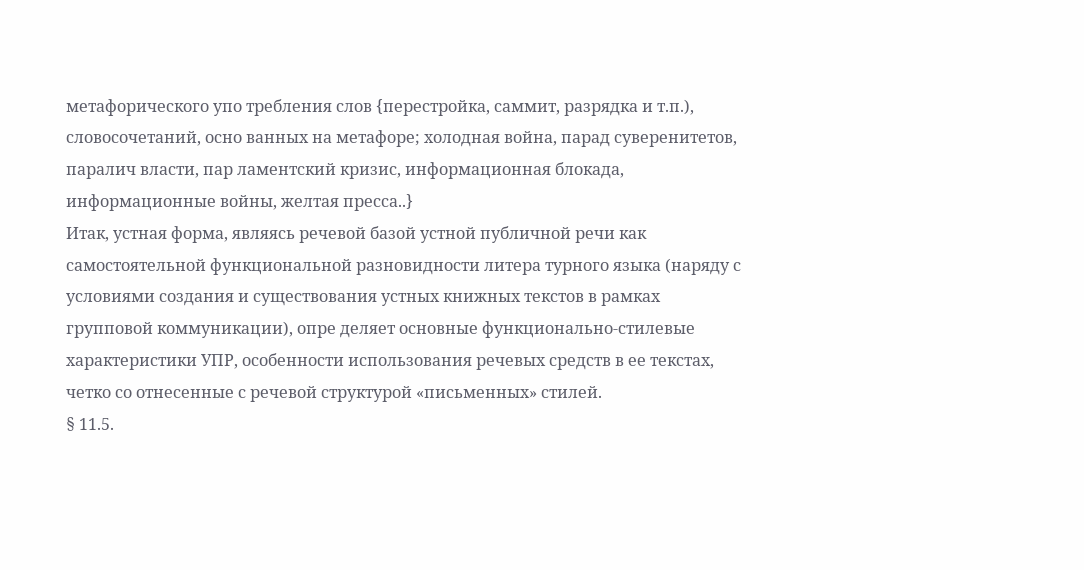метафорического упо требления слов {перестройка, саммит, разрядка и т.п.), словосочетаний, осно ванных на метафоре; холодная война, парад суверенитетов, паралич власти, пар ламентский кризис, информационная блокада, информационные войны, желтая пресса..}
Итак, устная форма, являясь речевой базой устной публичной речи как самостоятельной функциональной разновидности литера турного языка (наряду с условиями создания и существования устных книжных текстов в рамках групповой коммуникации), опре деляет основные функционально-стилевые характеристики УПР, особенности использования речевых средств в ее текстах, четко со отнесенные с речевой структурой «письменных» стилей.
§ 11.5.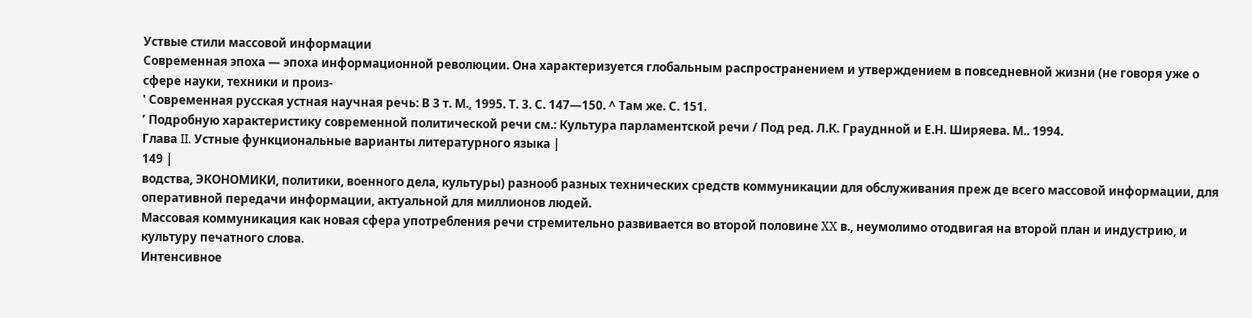Уствые стили массовой информации
Современная эпоха — эпоха информационной революции. Она характеризуется глобальным распространением и утверждением в повседневной жизни (не говоря уже о сфере науки, техники и произ-
' Современная русская устная научная речь: В 3 т. М., 1995. Т. 3. С. 147—150. ^ Там же. С. 151.
’ Подробную характеристику современной политической речи см.: Культура парламентской речи / Под ред. Л.К. Грауднной и Е.Н. Ширяева. М.. 1994.
Глава II. Устные функциональные варианты литературного языка |
149 |
водства, ЭКОНОМИКИ, политики, военного дела, культуры) разнооб разных технических средств коммуникации для обслуживания преж де всего массовой информации, для оперативной передачи информации, актуальной для миллионов людей.
Массовая коммуникация как новая сфера употребления речи стремительно развивается во второй половине XX в., неумолимо отодвигая на второй план и индустрию, и культуру печатного слова.
Интенсивное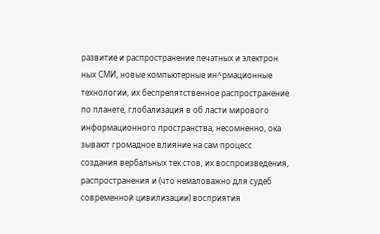развитие и распространение печатных и электрон ных СМИ, новые компьютерные ин^рмационные технологии, их беспрепятственное распространение по планете, глобализация в об ласти мирового информационного пространства, несомненно, ока зывают громадное влияние на сам процесс создания вербальных тек стов, их воспроизведения, распространения и (что немаловажно для судеб современной цивилизации) восприятия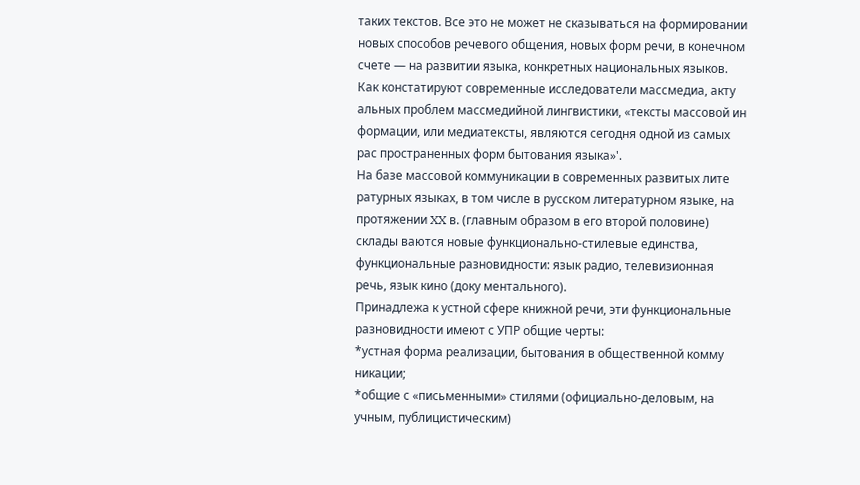таких текстов. Все это не может не сказываться на формировании новых способов речевого общения, новых форм речи, в конечном счете — на развитии языка, конкретных национальных языков.
Как констатируют современные исследователи массмедиа, акту альных проблем массмедийной лингвистики, «тексты массовой ин формации, или медиатексты, являются сегодня одной из самых рас пространенных форм бытования языка»'.
На базе массовой коммуникации в современных развитых лите ратурных языках, в том числе в русском литературном языке, на протяжении XX в. (главным образом в его второй половине) склады ваются новые функционально-стилевые единства, функциональные разновидности: язык радио, телевизионная речь, язык кино (доку ментального).
Принадлежа к устной сфере книжной речи, эти функциональные разновидности имеют с УПР общие черты:
*устная форма реализации, бытования в общественной комму никации;
*общие с «письменными» стилями (официально-деловым, на учным, публицистическим)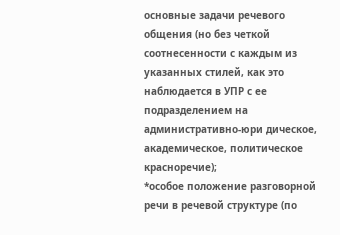основные задачи речевого общения (но без четкой соотнесенности с каждым из указанных стилей, как это наблюдается в УПР с ее подразделением на административно-юри дическое, академическое, политическое красноречие);
*особое положение разговорной речи в речевой структуре (по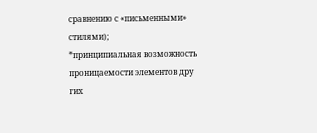сравнению с «письменными» стилями);
*принципиальная возможность проницаемости элементов дру гих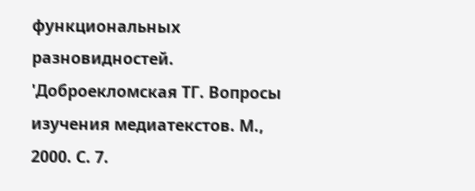функциональных разновидностей.
'Доброекломская ТГ. Вопросы изучения медиатекстов. М., 2000. С. 7.